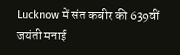Lucknow में संत कबीर की 639वीं जयंती मनाई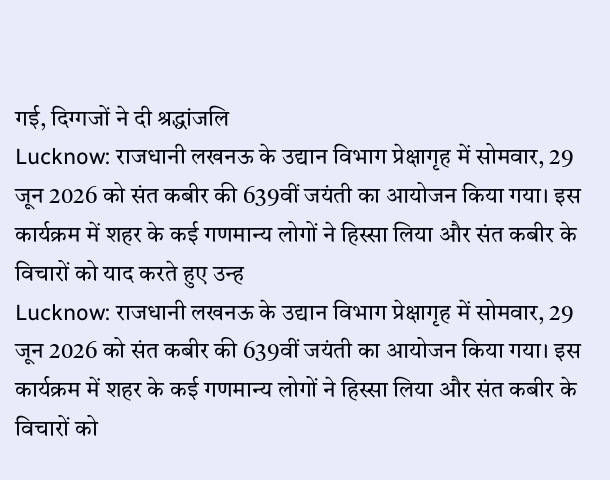गई, दिग्गजों ने दी श्रद्धांजलि
Lucknow: राजधानी लखनऊ के उद्यान विभाग प्रेक्षागृह में सोमवार, 29 जून 2026 को संत कबीर की 639वीं जयंती का आयोजन किया गया। इस कार्यक्रम में शहर के कई गणमान्य लोगों ने हिस्सा लिया और संत कबीर के विचारों को याद करते हुए उन्ह
Lucknow: राजधानी लखनऊ के उद्यान विभाग प्रेक्षागृह में सोमवार, 29 जून 2026 को संत कबीर की 639वीं जयंती का आयोजन किया गया। इस कार्यक्रम में शहर के कई गणमान्य लोगों ने हिस्सा लिया और संत कबीर के विचारों को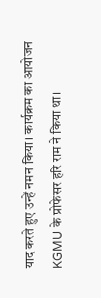याद करते हुए उन्हें नमन किया। कार्यक्रम का आयोजन KGMU के प्रोफेसर हरि राम ने किया था।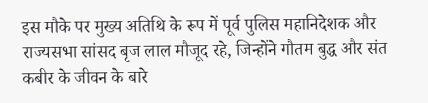इस मौके पर मुख्य अतिथि के रूप में पूर्व पुलिस महानिदेशक और राज्यसभा सांसद बृज लाल मौजूद रहे, जिन्होंने गौतम बुद्ध और संत कबीर के जीवन के बारे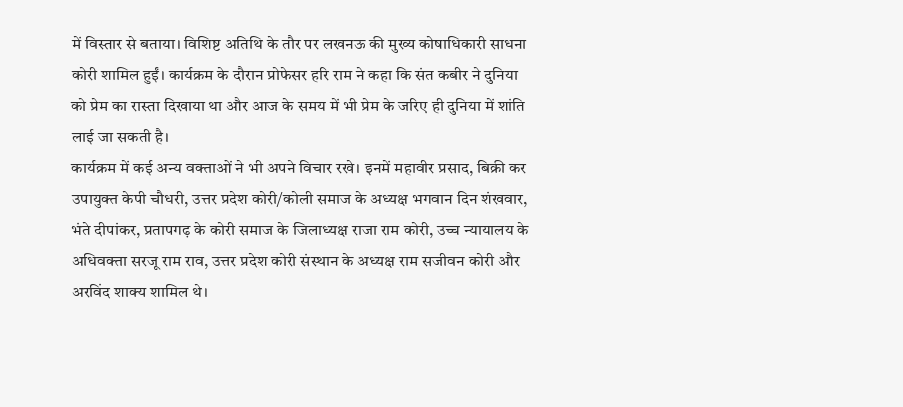में विस्तार से बताया। विशिष्ट अतिथि के तौर पर लखनऊ की मुख्य कोषाधिकारी साधना कोरी शामिल हुईं। कार्यक्रम के दौरान प्रोफेसर हरि राम ने कहा कि संत कबीर ने दुनिया को प्रेम का रास्ता दिखाया था और आज के समय में भी प्रेम के जरिए ही दुनिया में शांति लाई जा सकती है।
कार्यक्रम में कई अन्य वक्ताओं ने भी अपने विचार रखे। इनमें महावीर प्रसाद, बिक्री कर उपायुक्त केपी चौधरी, उत्तर प्रदेश कोरी/कोली समाज के अध्यक्ष भगवान दिन शंखवार, भंते दीपांकर, प्रतापगढ़ के कोरी समाज के जिलाध्यक्ष राजा राम कोरी, उच्च न्यायालय के अधिवक्ता सरजू राम राव, उत्तर प्रदेश कोरी संस्थान के अध्यक्ष राम सजीवन कोरी और अरविंद शाक्य शामिल थे।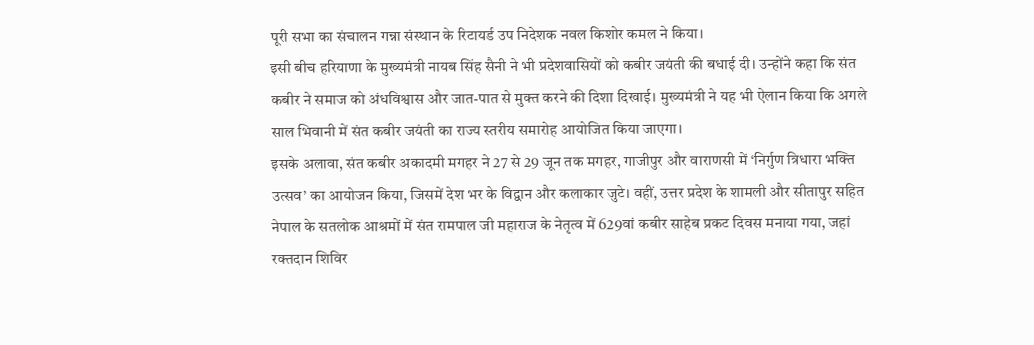पूरी सभा का संचालन गन्ना संस्थान के रिटायर्ड उप निदेशक नवल किशोर कमल ने किया।
इसी बीच हरियाणा के मुख्यमंत्री नायब सिंह सैनी ने भी प्रदेशवासियों को कबीर जयंती की बधाई दी। उन्होंने कहा कि संत कबीर ने समाज को अंधविश्वास और जात-पात से मुक्त करने की दिशा दिखाई। मुख्यमंत्री ने यह भी ऐलान किया कि अगले साल भिवानी में संत कबीर जयंती का राज्य स्तरीय समारोह आयोजित किया जाएगा।
इसके अलावा, संत कबीर अकादमी मगहर ने 27 से 29 जून तक मगहर, गाजीपुर और वाराणसी में ‘निर्गुण त्रिधारा भक्ति उत्सव’ का आयोजन किया, जिसमें देश भर के विद्वान और कलाकार जुटे। वहीं, उत्तर प्रदेश के शामली और सीतापुर सहित नेपाल के सतलोक आश्रमों में संत रामपाल जी महाराज के नेतृत्व में 629वां कबीर साहेब प्रकट दिवस मनाया गया, जहां रक्तदान शिविर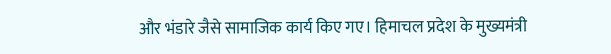और भंडारे जैसे सामाजिक कार्य किए गए। हिमाचल प्रदेश के मुख्यमंत्री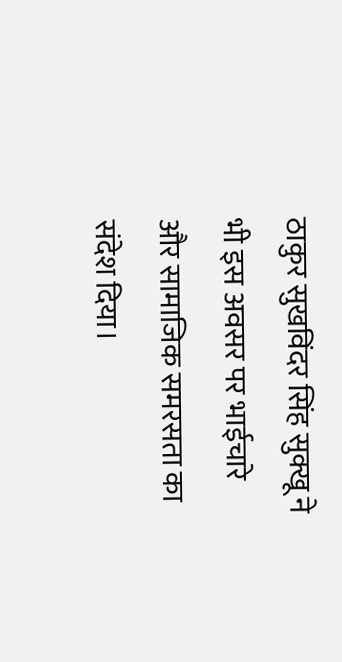ठाकुर सुखविंदर सिंह सुक्खू ने भी इस अवसर पर भाईचारे और सामाजिक समरसता का संदेश दिया।